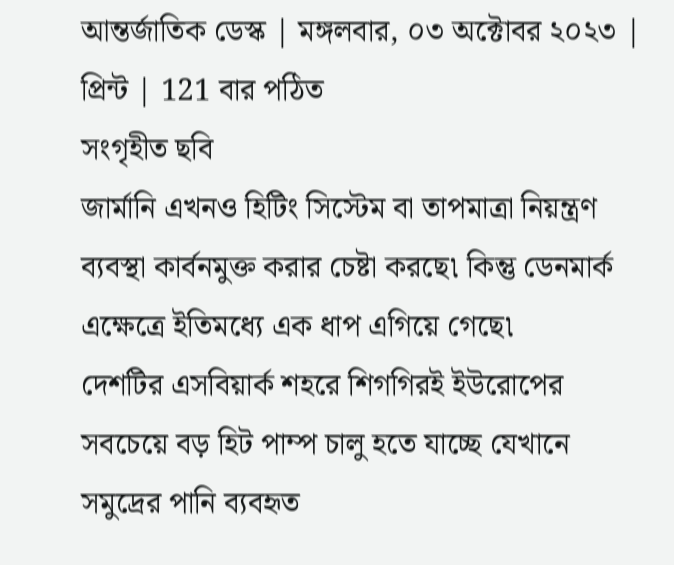আন্তর্জাতিক ডেস্ক | মঙ্গলবার, ০৩ অক্টোবর ২০২৩ | প্রিন্ট | 121 বার পঠিত
সংগৃহীত ছবি
জার্মানি এখনও হিটিং সিস্টেম বা তাপমাত্রা নিয়ন্ত্রণ ব্যবস্থা কার্বনমুক্ত করার চেষ্টা করছে৷ কিন্তু ডেনমার্ক এক্ষেত্রে ইতিমধ্যে এক ধাপ এগিয়ে গেছে৷
দেশটির এসবিয়ার্ক শহরে শিগগিরই ইউরোপের সবচেয়ে বড় হিট পাম্প চালু হতে যাচ্ছে যেখানে সমুদ্রের পানি ব্যবহৃত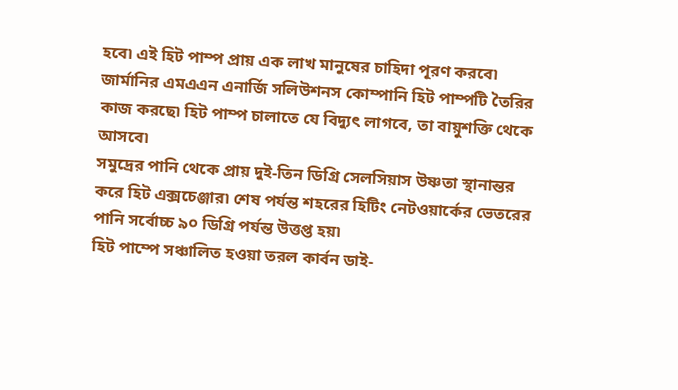হবে৷ এই হিট পাম্প প্রায় এক লাখ মানুষের চাহিদা পূরণ করবে৷
জার্মানির এমএএন এনার্জি সলিউশনস কোম্পানি হিট পাম্পটি তৈরির কাজ করছে৷ হিট পাম্প চালাতে যে বিদ্যুৎ লাগবে, তা বায়ুশক্তি থেকে আসবে৷
সমুদ্রের পানি থেকে প্রায় দুই-তিন ডিগ্রি সেলসিয়াস উষ্ণতা স্থানান্তর করে হিট এক্সচেঞ্জার৷ শেষ পর্যন্ত শহরের হিটিং নেটওয়ার্কের ভেতরের পানি সর্বোচ্চ ৯০ ডিগ্রি পর্যন্ত উত্তপ্ত হয়৷
হিট পাম্পে সঞ্চালিত হওয়া তরল কার্বন ডাই-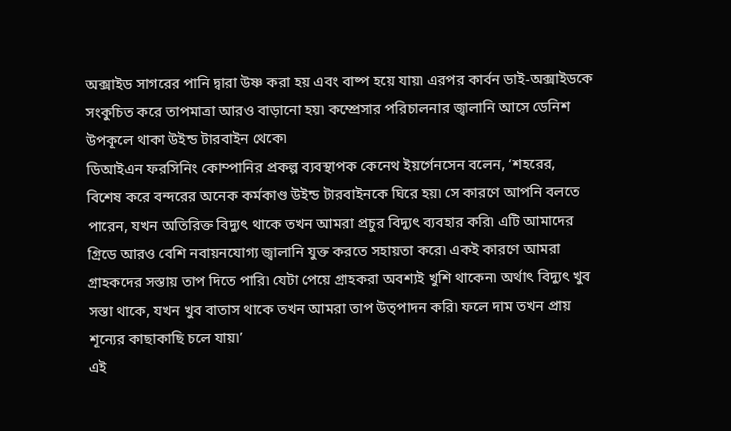অক্সাইড সাগরের পানি দ্বারা উষ্ণ করা হয় এবং বাষ্প হয়ে যায়৷ এরপর কার্বন ডাই-অক্সাইডকে সংকুচিত করে তাপমাত্রা আরও বাড়ানো হয়৷ কম্প্রেসার পরিচালনার জ্বালানি আসে ডেনিশ উপকূলে থাকা উইন্ড টারবাইন থেকে৷
ডিআইএন ফরসিনিং কোম্পানির প্রকল্প ব্যবস্থাপক কেনেথ ইয়র্গেনসেন বলেন, ‘শহরের, বিশেষ করে বন্দরের অনেক কর্মকাণ্ড উইন্ড টারবাইনকে ঘিরে হয়৷ সে কারণে আপনি বলতে পারেন, যখন অতিরিক্ত বিদ্যুৎ থাকে তখন আমরা প্রচুর বিদ্যুৎ ব্যবহার করি৷ এটি আমাদের গ্রিডে আরও বেশি নবায়নযোগ্য জ্বালানি যুক্ত করতে সহায়তা করে৷ একই কারণে আমরা গ্রাহকদের সস্তায় তাপ দিতে পারি৷ যেটা পেয়ে গ্রাহকরা অবশ্যই খুশি থাকেন৷ অর্থাৎ বিদ্যুৎ খুব সস্তা থাকে, যখন খুব বাতাস থাকে তখন আমরা তাপ উত্পাদন করি৷ ফলে দাম তখন প্রায় শূন্যের কাছাকাছি চলে যায়৷’
এই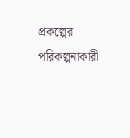প্রকল্পের পরিকল্পনাকারী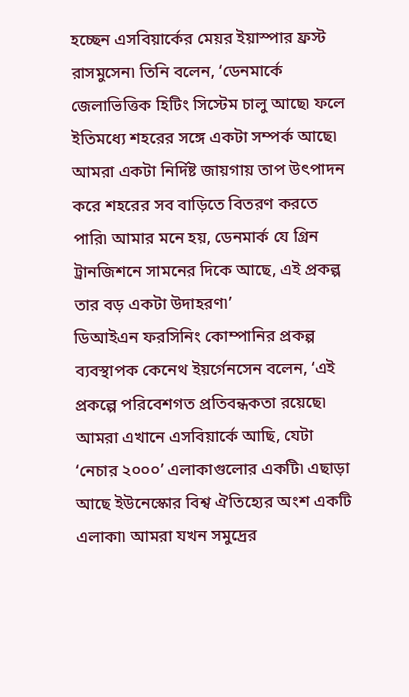হচ্ছেন এসবিয়ার্কের মেয়র ইয়াস্পার ফ্রস্ট রাসমুসেন৷ তিনি বলেন, ‘ডেনমার্কে জেলাভিত্তিক হিটিং সিস্টেম চালু আছে৷ ফলে ইতিমধ্যে শহরের সঙ্গে একটা সম্পর্ক আছে৷ আমরা একটা নির্দিষ্ট জায়গায় তাপ উৎপাদন করে শহরের সব বাড়িতে বিতরণ করতে পারি৷ আমার মনে হয়, ডেনমার্ক যে গ্রিন ট্রানজিশনে সামনের দিকে আছে, এই প্রকল্প তার বড় একটা উদাহরণ৷’
ডিআইএন ফরসিনিং কোম্পানির প্রকল্প ব্যবস্থাপক কেনেথ ইয়র্গেনসেন বলেন, ‘এই প্রকল্পে পরিবেশগত প্রতিবন্ধকতা রয়েছে৷ আমরা এখানে এসবিয়ার্কে আছি, যেটা ‘নেচার ২০০০’ এলাকাগুলোর একটি৷ এছাড়া আছে ইউনেস্কোর বিশ্ব ঐতিহ্যের অংশ একটি এলাকা৷ আমরা যখন সমুদ্রের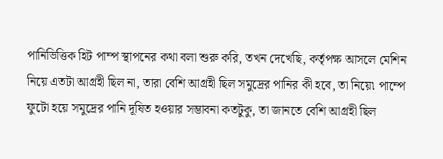পানিভিত্তিক হিট পাম্প স্থাপনের কথা বলা শুরু করি, তখন দেখেছি, কর্তৃপক্ষ আসলে মেশিন নিয়ে এতটা আগ্রহী ছিল না, তারা বেশি আগ্রহী ছিল সমুদ্রের পানির কী হবে, তা নিয়ে৷ পাম্পে ফুটো হয়ে সমুদ্রের পানি দূষিত হওয়ার সম্ভাবনা কতটুকু, তা জানতে বেশি আগ্রহী ছিল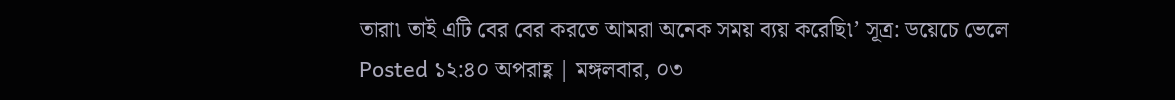তারা৷ তাই এটি বের বের করতে আমরা অনেক সময় ব্যয় করেছি৷’ সূত্র: ডয়েচে ভেলে
Posted ১২:৪০ অপরাহ্ণ | মঙ্গলবার, ০৩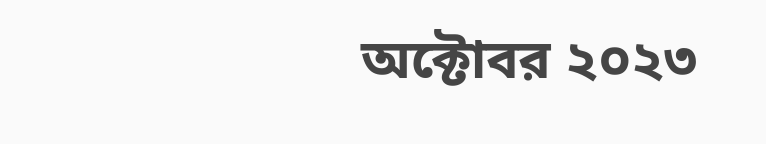অক্টোবর ২০২৩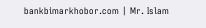bankbimarkhobor.com | Mr. Islam